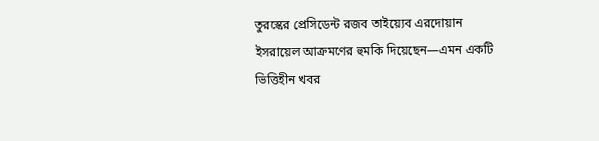তুরস্কের প্রেসিডেন্ট রজব তাইয়্যেব এরদোয়ান ইসরায়েল আক্রমণের হুমকি দিয়েছেন—এমন একটি ভিত্তিহীন খবর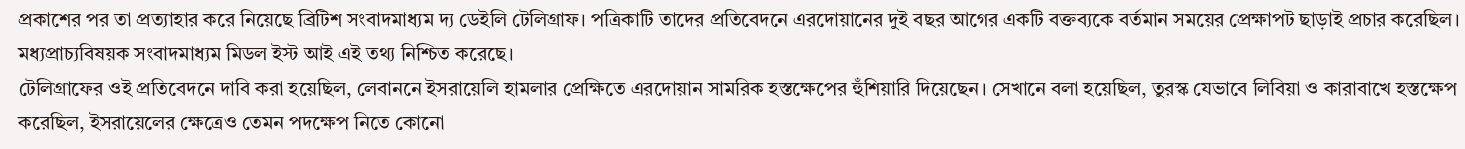প্রকাশের পর তা প্রত্যাহার করে নিয়েছে ব্রিটিশ সংবাদমাধ্যম দ্য ডেইলি টেলিগ্রাফ। পত্রিকাটি তাদের প্রতিবেদনে এরদোয়ানের দুই বছর আগের একটি বক্তব্যকে বর্তমান সময়ের প্রেক্ষাপট ছাড়াই প্রচার করেছিল। মধ্যপ্রাচ্যবিষয়ক সংবাদমাধ্যম মিডল ইস্ট আই এই তথ্য নিশ্চিত করেছে।
টেলিগ্রাফের ওই প্রতিবেদনে দাবি করা হয়েছিল, লেবাননে ইসরায়েলি হামলার প্রেক্ষিতে এরদোয়ান সামরিক হস্তক্ষেপের হুঁশিয়ারি দিয়েছেন। সেখানে বলা হয়েছিল, তুরস্ক যেভাবে লিবিয়া ও কারাবাখে হস্তক্ষেপ করেছিল, ইসরায়েলের ক্ষেত্রেও তেমন পদক্ষেপ নিতে কোনো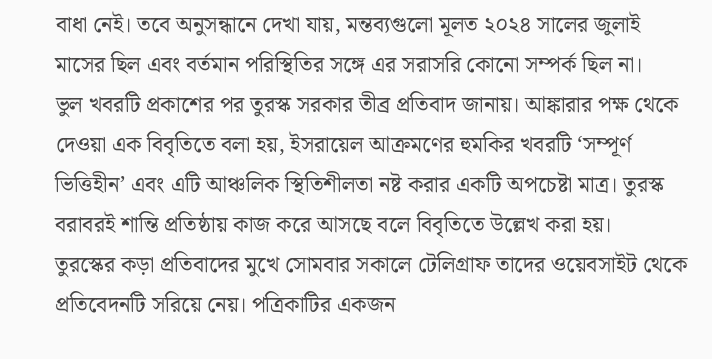বাধা নেই। তবে অনুসন্ধানে দেখা যায়, মন্তব্যগুলো মূলত ২০২৪ সালের জুলাই মাসের ছিল এবং বর্তমান পরিস্থিতির সঙ্গে এর সরাসরি কোনো সম্পর্ক ছিল না।
ভুল খবরটি প্রকাশের পর তুরস্ক সরকার তীব্র প্রতিবাদ জানায়। আঙ্কারার পক্ষ থেকে দেওয়া এক বিবৃতিতে বলা হয়, ইসরায়েল আক্রমণের হুমকির খবরটি ‘সম্পূর্ণ ভিত্তিহীন’ এবং এটি আঞ্চলিক স্থিতিশীলতা নষ্ট করার একটি অপচেষ্টা মাত্র। তুরস্ক বরাবরই শান্তি প্রতিষ্ঠায় কাজ করে আসছে বলে বিবৃতিতে উল্লেখ করা হয়।
তুরস্কের কড়া প্রতিবাদের মুখে সোমবার সকালে টেলিগ্রাফ তাদের ওয়েবসাইট থেকে প্রতিবেদনটি সরিয়ে নেয়। পত্রিকাটির একজন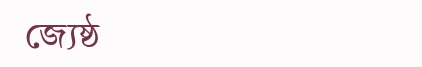জ্যেষ্ঠ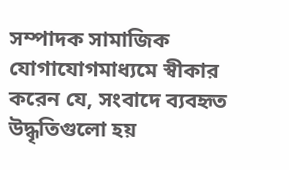সম্পাদক সামাজিক যোগাযোগমাধ্যমে স্বীকার করেন যে, সংবাদে ব্যবহৃত উদ্ধৃতিগুলো হয়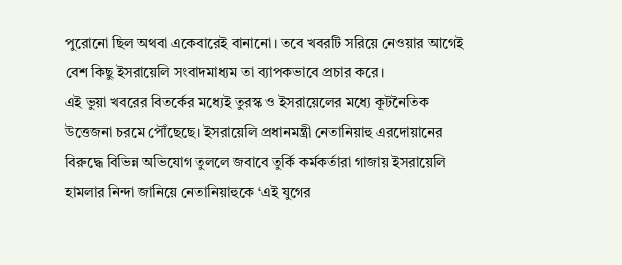পুরোনো ছিল অথবা একেবারেই বানানো। তবে খবরটি সরিয়ে নেওয়ার আগেই বেশ কিছু ইসরায়েলি সংবাদমাধ্যম তা ব্যাপকভাবে প্রচার করে।
এই ভুয়া খবরের বিতর্কের মধ্যেই তুরস্ক ও ইসরায়েলের মধ্যে কূটনৈতিক উত্তেজনা চরমে পৌঁছেছে। ইসরায়েলি প্রধানমন্ত্রী নেতানিয়াহু এরদোয়ানের বিরুদ্ধে বিভিন্ন অভিযোগ তুললে জবাবে তুর্কি কর্মকর্তারা গাজায় ইসরায়েলি হামলার নিন্দা জানিয়ে নেতানিয়াহুকে ‘এই যুগের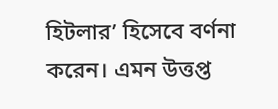হিটলার’ হিসেবে বর্ণনা করেন। এমন উত্তপ্ত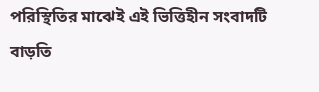পরিস্থিতির মাঝেই এই ভিত্তিহীন সংবাদটি বাড়তি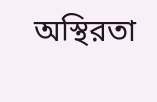অস্থিরতা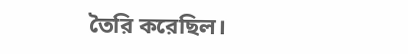তৈরি করেছিল।